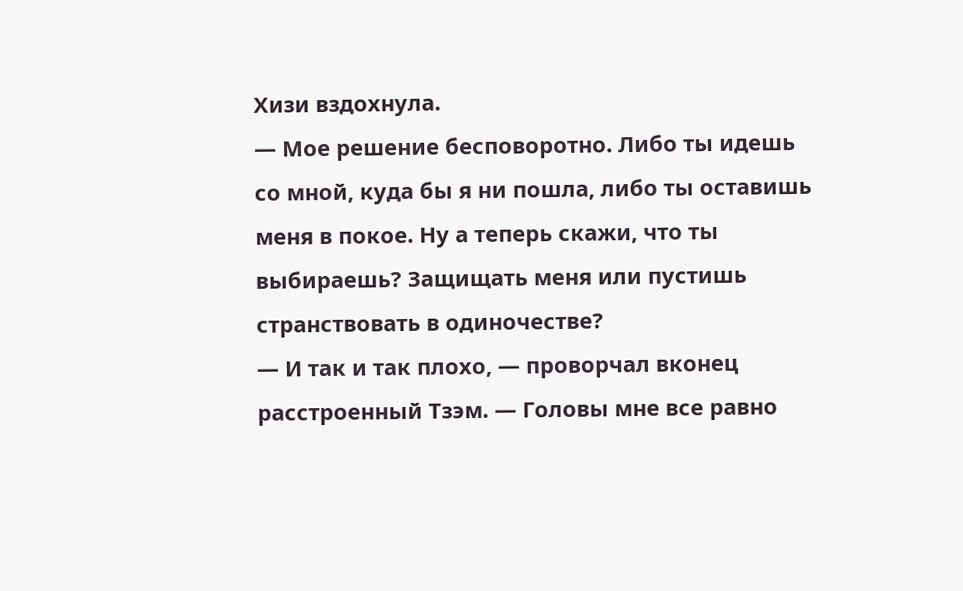Хизи вздохнула.
— Мое решение бесповоротно. Либо ты идешь со мной, куда бы я ни пошла, либо ты оставишь меня в покое. Ну а теперь скажи, что ты выбираешь? Защищать меня или пустишь странствовать в одиночестве?
— И так и так плохо, — проворчал вконец расстроенный Тзэм. — Головы мне все равно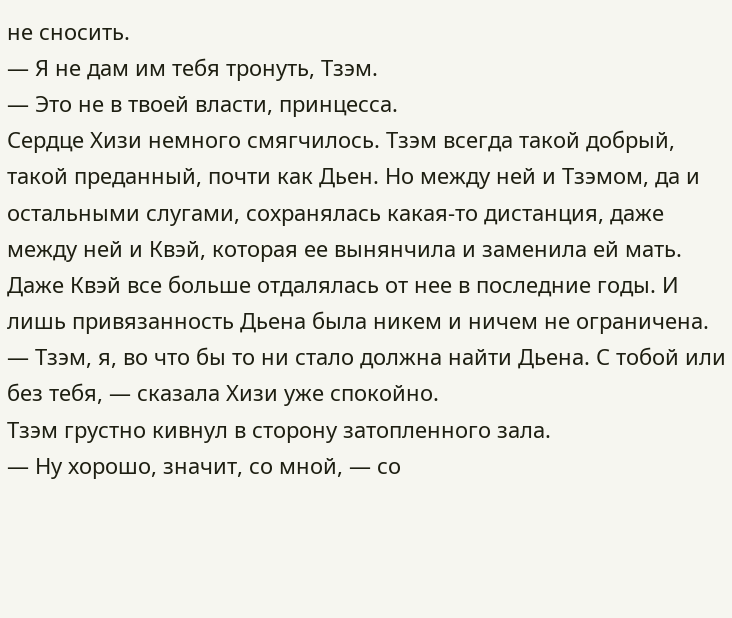не сносить.
— Я не дам им тебя тронуть, Тзэм.
— Это не в твоей власти, принцесса.
Сердце Хизи немного смягчилось. Тзэм всегда такой добрый, такой преданный, почти как Дьен. Но между ней и Тзэмом, да и остальными слугами, сохранялась какая-то дистанция, даже между ней и Квэй, которая ее вынянчила и заменила ей мать. Даже Квэй все больше отдалялась от нее в последние годы. И лишь привязанность Дьена была никем и ничем не ограничена.
— Тзэм, я, во что бы то ни стало должна найти Дьена. С тобой или без тебя, — сказала Хизи уже спокойно.
Тзэм грустно кивнул в сторону затопленного зала.
— Ну хорошо, значит, со мной, — со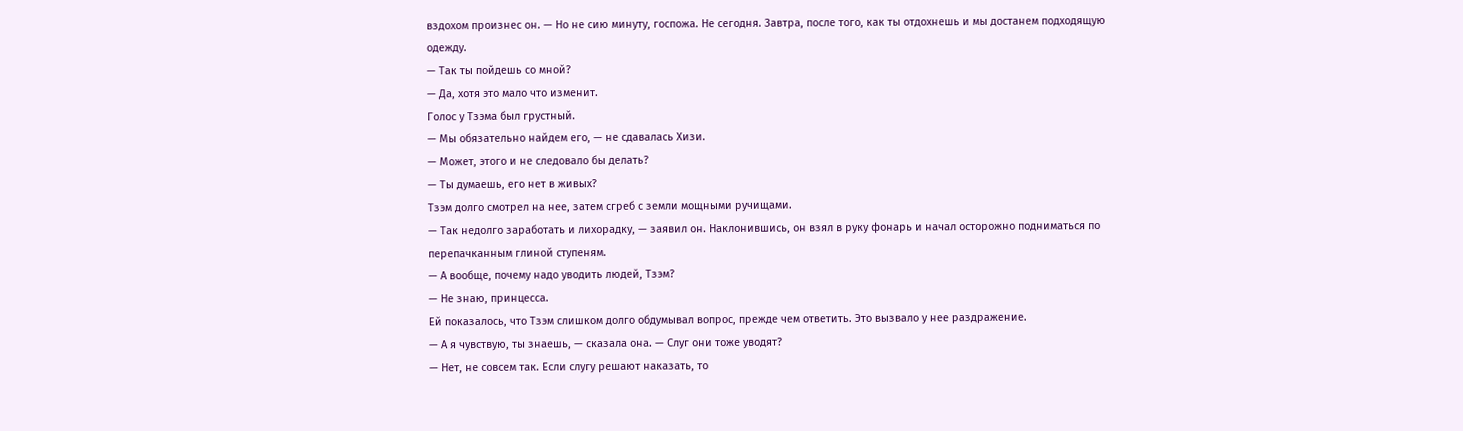вздохом произнес он. — Но не сию минуту, госпожа. Не сегодня. Завтра, после того, как ты отдохнешь и мы достанем подходящую одежду.
— Так ты пойдешь со мной?
— Да, хотя это мало что изменит.
Голос у Тзэма был грустный.
— Мы обязательно найдем его, — не сдавалась Хизи.
— Может, этого и не следовало бы делать?
— Ты думаешь, его нет в живых?
Тзэм долго смотрел на нее, затем сгреб с земли мощными ручищами.
— Так недолго заработать и лихорадку, — заявил он. Наклонившись, он взял в руку фонарь и начал осторожно подниматься по перепачканным глиной ступеням.
— А вообще, почему надо уводить людей, Тзэм?
— Не знаю, принцесса.
Ей показалось, что Тзэм слишком долго обдумывал вопрос, прежде чем ответить. Это вызвало у нее раздражение.
— А я чувствую, ты знаешь, — сказала она. — Слуг они тоже уводят?
— Нет, не совсем так. Если слугу решают наказать, то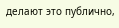делают это публично,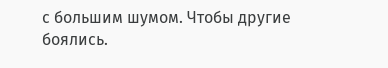с большим шумом. Чтобы другие боялись.